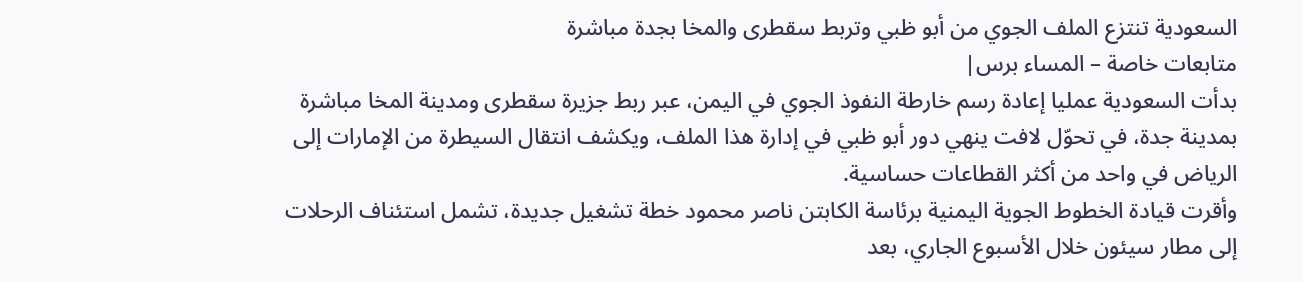السعودية تنتزع الملف الجوي من أبو ظبي وتربط سقطرى والمخا بجدة مباشرة
متابعات خاصة – المساء برس|
بدأت السعودية عمليا إعادة رسم خارطة النفوذ الجوي في اليمن، عبر ربط جزيرة سقطرى ومدينة المخا مباشرة بمدينة جدة، في تحوّل لافت ينهي دور أبو ظبي في إدارة هذا الملف، ويكشف انتقال السيطرة من الإمارات إلى الرياض في واحد من أكثر القطاعات حساسية.
وأقرت قيادة الخطوط الجوية اليمنية برئاسة الكابتن ناصر محمود خطة تشغيل جديدة، تشمل استئناف الرحلات إلى مطار سيئون خلال الأسبوع الجاري، بعد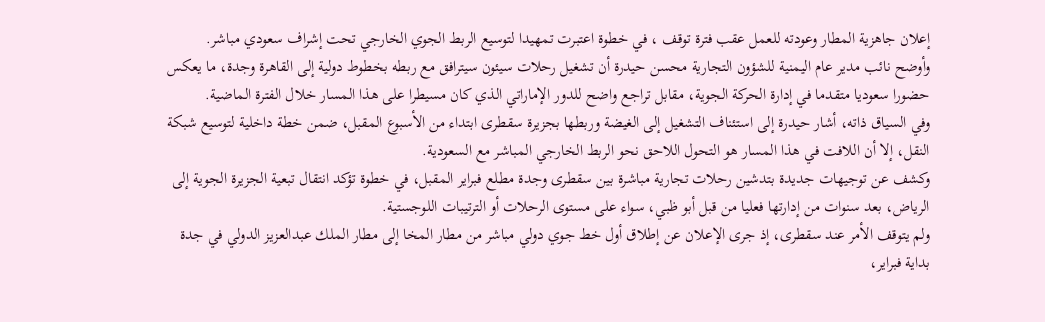إعلان جاهزية المطار وعودته للعمل عقب فترة توقف ، في خطوة اعتبرت تمهيدا لتوسيع الربط الجوي الخارجي تحت إشراف سعودي مباشر.
وأوضح نائب مدير عام اليمنية للشؤون التجارية محسن حيدرة أن تشغيل رحلات سيئون سيترافق مع ربطه بخطوط دولية إلى القاهرة وجدة، ما يعكس حضورا سعوديا متقدما في إدارة الحركة الجوية، مقابل تراجع واضح للدور الإماراتي الذي كان مسيطرا على هذا المسار خلال الفترة الماضية.
وفي السياق ذاته، أشار حيدرة إلى استئناف التشغيل إلى الغيضة وربطها بجزيرة سقطرى ابتداء من الأسبوع المقبل، ضمن خطة داخلية لتوسيع شبكة النقل، إلا أن اللافت في هذا المسار هو التحول اللاحق نحو الربط الخارجي المباشر مع السعودية.
وكشف عن توجيهات جديدة بتدشين رحلات تجارية مباشرة بين سقطرى وجدة مطلع فبراير المقبل، في خطوة تؤكد انتقال تبعية الجزيرة الجوية إلى الرياض، بعد سنوات من إدارتها فعليا من قبل أبو ظبي، سواء على مستوى الرحلات أو الترتيبات اللوجستية.
ولم يتوقف الأمر عند سقطرى، إذ جرى الإعلان عن إطلاق أول خط جوي دولي مباشر من مطار المخا إلى مطار الملك عبدالعزيز الدولي في جدة بداية فبراير،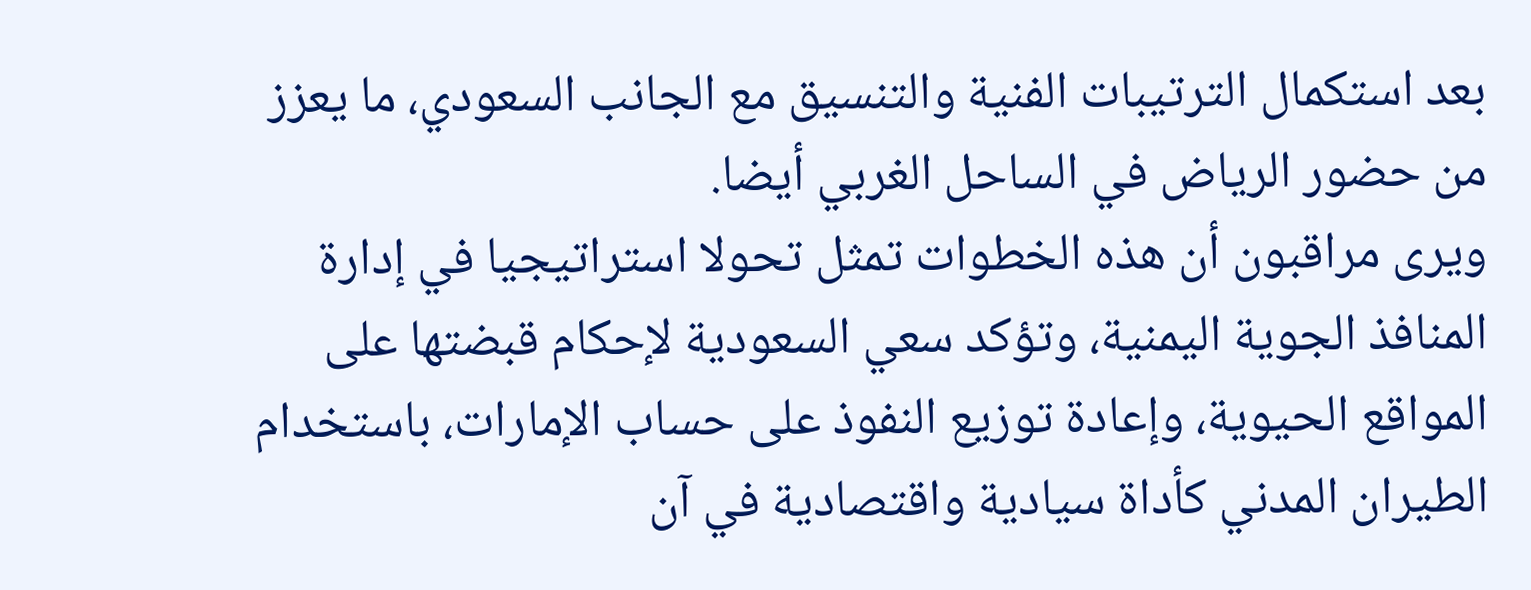بعد استكمال الترتيبات الفنية والتنسيق مع الجانب السعودي، ما يعزز من حضور الرياض في الساحل الغربي أيضا.
ويرى مراقبون أن هذه الخطوات تمثل تحولا استراتيجيا في إدارة المنافذ الجوية اليمنية، وتؤكد سعي السعودية لإحكام قبضتها على المواقع الحيوية، وإعادة توزيع النفوذ على حساب الإمارات، باستخدام الطيران المدني كأداة سيادية واقتصادية في آن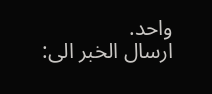واحد.
ارسال الخبر الى: